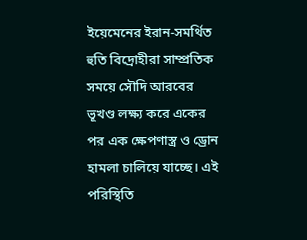ইয়েমেনের ইরান-সমর্থিত হুতি বিদ্রোহীরা সাম্প্রতিক সময়ে সৌদি আরবের ভূখণ্ড লক্ষ্য করে একের পর এক ক্ষেপণাস্ত্র ও ড্রোন হামলা চালিয়ে যাচ্ছে। এই পরিস্থিতি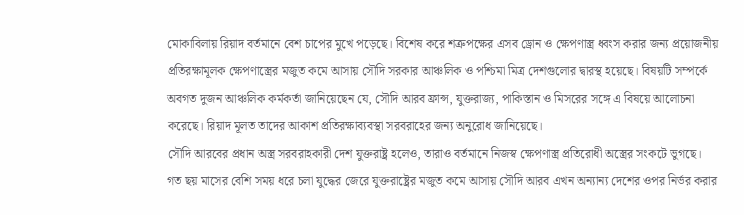মোকাবিলায় রিয়াদ বর্তমানে বেশ চাপের মুখে পড়েছে। বিশেষ করে শত্রুপক্ষের এসব ড্রোন ও ক্ষেপণাস্ত্র ধ্বংস করার জন্য প্রয়োজনীয় প্রতিরক্ষামূলক ক্ষেপণাস্ত্রের মজুত কমে আসায় সৌদি সরকার আঞ্চলিক ও পশ্চিমা মিত্র দেশগুলোর দ্বারস্থ হয়েছে। বিষয়টি সম্পর্কে অবগত দুজন আঞ্চলিক কর্মকর্তা জানিয়েছেন যে, সৌদি আরব ফ্রান্স, যুক্তরাজ্য, পাকিস্তান ও মিসরের সঙ্গে এ বিষয়ে আলোচনা করেছে। রিয়াদ মূলত তাদের আকাশ প্রতিরক্ষাব্যবস্থা সরবরাহের জন্য অনুরোধ জানিয়েছে।
সৌদি আরবের প্রধান অস্ত্র সরবরাহকারী দেশ যুক্তরাষ্ট্র হলেও, তারাও বর্তমানে নিজস্ব ক্ষেপণাস্ত্র প্রতিরোধী অস্ত্রের সংকটে ভুগছে। গত ছয় মাসের বেশি সময় ধরে চলা যুদ্ধের জেরে যুক্তরাষ্ট্রের মজুত কমে আসায় সৌদি আরব এখন অন্যান্য দেশের ওপর নির্ভর করার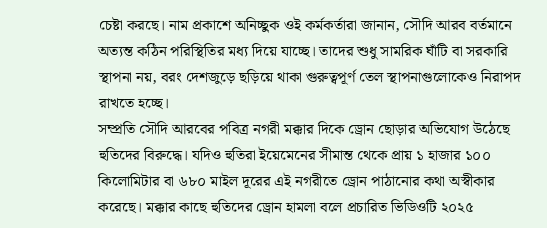চেষ্টা করছে। নাম প্রকাশে অনিচ্ছুক ওই কর্মকর্তারা জানান, সৌদি আরব বর্তমানে অত্যন্ত কঠিন পরিস্থিতির মধ্য দিয়ে যাচ্ছে। তাদের শুধু সামরিক ঘাঁটি বা সরকারি স্থাপনা নয়, বরং দেশজুড়ে ছড়িয়ে থাকা গুরুত্বপূর্ণ তেল স্থাপনাগুলোকেও নিরাপদ রাখতে হচ্ছে।
সম্প্রতি সৌদি আরবের পবিত্র নগরী মক্কার দিকে ড্রোন ছোড়ার অভিযোগ উঠেছে হুতিদের বিরুদ্ধে। যদিও হুতিরা ইয়েমেনের সীমান্ত থেকে প্রায় ১ হাজার ১০০ কিলোমিটার বা ৬৮০ মাইল দূরের এই নগরীতে ড্রোন পাঠানোর কথা অস্বীকার করেছে। মক্কার কাছে হুতিদের ড্রোন হামলা বলে প্রচারিত ভিডিওটি ২০২৫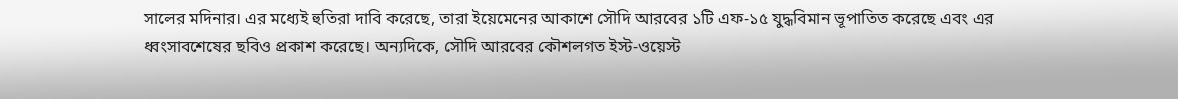সালের মদিনার। এর মধ্যেই হুতিরা দাবি করেছে, তারা ইয়েমেনের আকাশে সৌদি আরবের ১টি এফ-১৫ যুদ্ধবিমান ভূপাতিত করেছে এবং এর ধ্বংসাবশেষের ছবিও প্রকাশ করেছে। অন্যদিকে, সৌদি আরবের কৌশলগত ইস্ট-ওয়েস্ট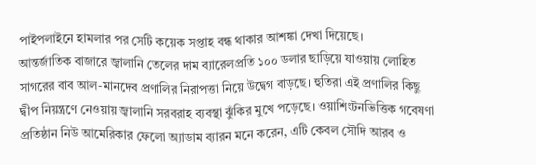পাইপলাইনে হামলার পর সেটি কয়েক সপ্তাহ বন্ধ থাকার আশঙ্কা দেখা দিয়েছে।
আন্তর্জাতিক বাজারে জ্বালানি তেলের দাম ব্যারেলপ্রতি ১০০ ডলার ছাড়িয়ে যাওয়ায় লোহিত সাগরের বাব আল-মানদেব প্রণালির নিরাপত্তা নিয়ে উদ্বেগ বাড়ছে। হুতিরা এই প্রণালির কিছু দ্বীপ নিয়ন্ত্রণে নেওয়ায় জ্বালানি সরবরাহ ব্যবস্থা ঝুঁকির মুখে পড়েছে। ওয়াশিংটনভিত্তিক গবেষণা প্রতিষ্ঠান নিউ আমেরিকার ফেলো অ্যাডাম ব্যারন মনে করেন, এটি কেবল সৌদি আরব ও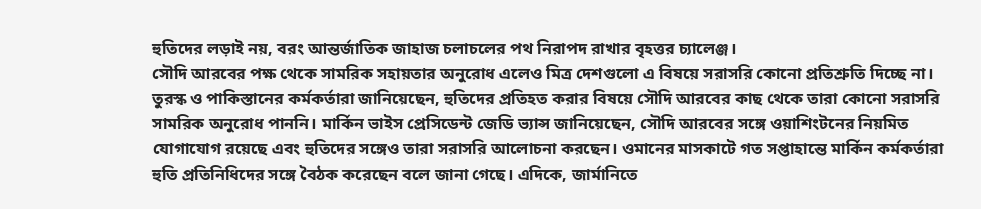হুতিদের লড়াই নয়, বরং আন্তর্জাতিক জাহাজ চলাচলের পথ নিরাপদ রাখার বৃহত্তর চ্যালেঞ্জ।
সৌদি আরবের পক্ষ থেকে সামরিক সহায়তার অনুরোধ এলেও মিত্র দেশগুলো এ বিষয়ে সরাসরি কোনো প্রতিশ্রুতি দিচ্ছে না। তুরস্ক ও পাকিস্তানের কর্মকর্তারা জানিয়েছেন, হুতিদের প্রতিহত করার বিষয়ে সৌদি আরবের কাছ থেকে তারা কোনো সরাসরি সামরিক অনুরোধ পাননি। মার্কিন ভাইস প্রেসিডেন্ট জেডি ভ্যান্স জানিয়েছেন, সৌদি আরবের সঙ্গে ওয়াশিংটনের নিয়মিত যোগাযোগ রয়েছে এবং হুতিদের সঙ্গেও তারা সরাসরি আলোচনা করছেন। ওমানের মাসকাটে গত সপ্তাহান্তে মার্কিন কর্মকর্তারা হুতি প্রতিনিধিদের সঙ্গে বৈঠক করেছেন বলে জানা গেছে। এদিকে, জার্মানিতে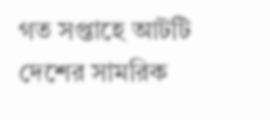গত সপ্তাহে আটটি দেশের সামরিক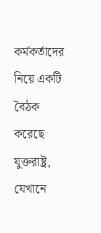কর্মকর্তাদের নিয়ে একটি বৈঠক করেছে যুক্তরাষ্ট্র, যেখানে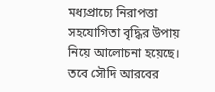মধ্যপ্রাচ্যে নিরাপত্তা সহযোগিতা বৃদ্ধির উপায় নিয়ে আলোচনা হয়েছে। তবে সৌদি আরবের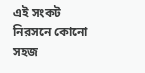এই সংকট নিরসনে কোনো সহজ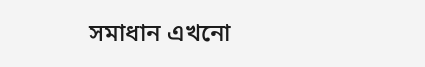সমাধান এখনো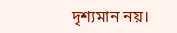দৃশ্যমান নয়।